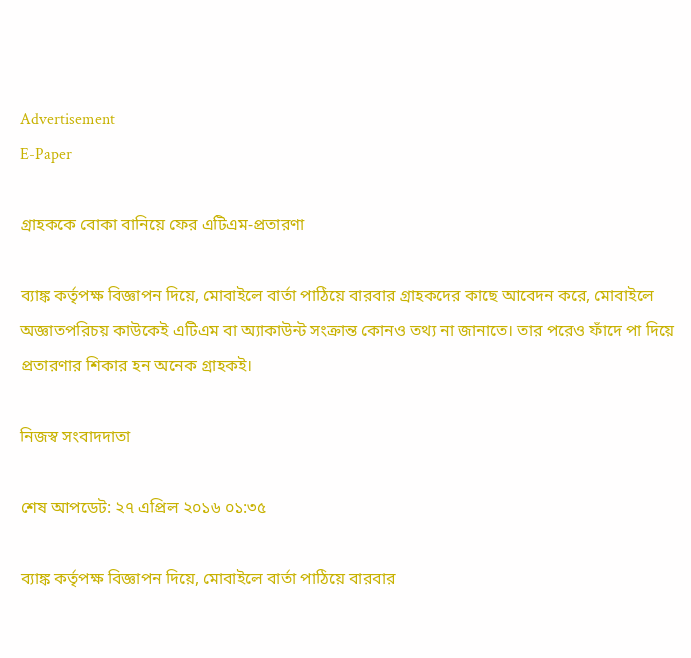Advertisement
E-Paper

গ্রাহককে বোকা বানিয়ে ফের এটিএম-প্রতারণা

ব্যাঙ্ক কর্তৃপক্ষ বিজ্ঞাপন দিয়ে, মোবাইলে বার্তা পাঠিয়ে বারবার গ্রাহকদের কাছে আবেদন করে, মোবাইলে অজ্ঞাতপরিচয় কাউকেই এটিএম বা অ্যাকাউন্ট সংক্রান্ত কোনও তথ্য না জানাতে। তার পরেও ফাঁদে পা দিয়ে প্রতারণার শিকার হন অনেক গ্রাহকই।

নিজস্ব সংবাদদাতা

শেষ আপডেট: ২৭ এপ্রিল ২০১৬ ০১:৩৫

ব্যাঙ্ক কর্তৃপক্ষ বিজ্ঞাপন দিয়ে, মোবাইলে বার্তা পাঠিয়ে বারবার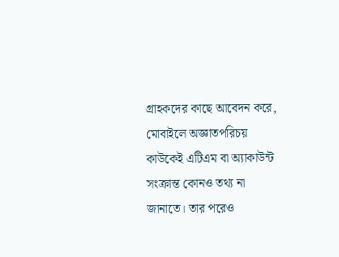গ্রাহকদের কাছে আবেদন করে, মোবাইলে অজ্ঞাতপরিচয় কাউকেই এটিএম বা অ্যাকাউন্ট সংক্রান্ত কোনও তথ্য না জানাতে। তার পরেও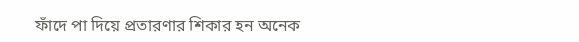ফাঁদে পা দিয়ে প্রতারণার শিকার হন অনেক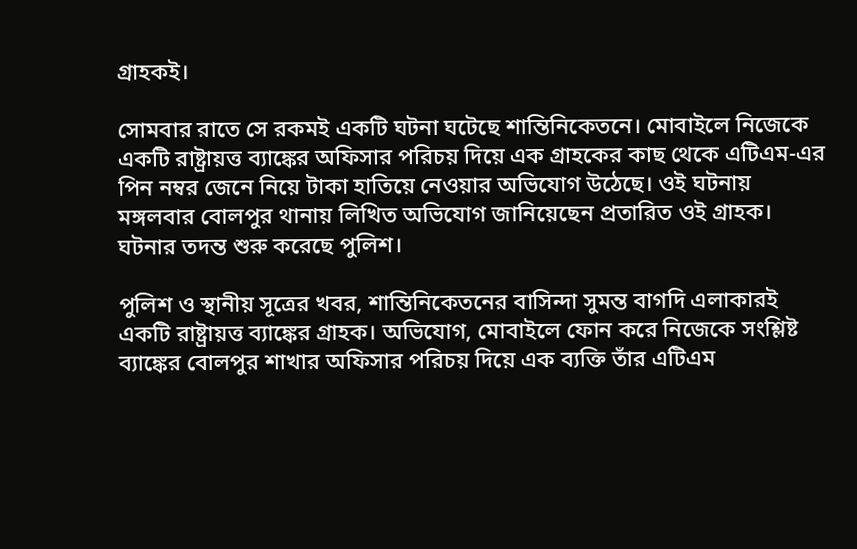গ্রাহকই।

সোমবার রাতে সে রকমই একটি ঘটনা ঘটেছে শান্তিনিকেতনে। মোবাইলে নিজেকে একটি রাষ্ট্রায়ত্ত ব্যাঙ্কের অফিসার পরিচয় দিয়ে এক গ্রাহকের কাছ থেকে এটিএম-এর পিন নম্বর জেনে নিয়ে টাকা হাতিয়ে নেওয়ার অভিযোগ উঠেছে। ওই ঘটনায় মঙ্গলবার বোলপুর থানায় লিখিত অভিযোগ জানিয়েছেন প্রতারিত ওই গ্রাহক। ঘটনার তদন্ত শুরু করেছে পুলিশ।

পুলিশ ও স্থানীয় সূত্রের খবর, শান্তিনিকেতনের বাসিন্দা সুমন্ত বাগদি এলাকারই একটি রাষ্ট্রায়ত্ত ব্যাঙ্কের গ্রাহক। অভিযোগ, মোবাইলে ফোন করে নিজেকে সংশ্লিষ্ট ব্যাঙ্কের বোলপুর শাখার অফিসার পরিচয় দিয়ে এক ব্যক্তি তাঁর এটিএম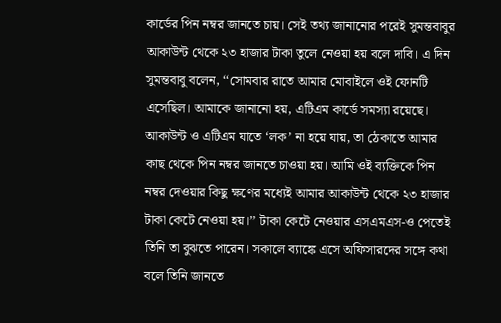কার্ডের পিন নম্বর জানতে চায়। সেই তথ্য জানানোর পরেই সুমন্তবাবুর আকাউন্ট থেকে ২৩ হাজার টাকা তুলে নেওয়া হয় বলে দাবি। এ দিন সুমন্তবাবু বলেন, ‘‘সোমবার রাতে আমার মোবাইলে ওই ফোনটি এসেছিল। আমাকে জানানো হয়, এটিএম কার্ডে সমস্যা রয়েছে। আকাউন্ট ও এটিএম যাতে ‘লক’ না হয়ে যায়, তা ঠেকাতে আমার কাছ থেকে পিন নম্বর জানতে চাওয়া হয়। আমি ওই ব্যক্তিকে পিন নম্বর দেওয়ার কিছু ক্ষণের মধ্যেই আমার আকাউন্ট থেকে ২৩ হাজার টাকা কেটে নেওয়া হয়।’’ টাকা কেটে নেওয়ার এসএমএস-ও পেতেই তিনি তা বুঝতে পারেন। সকালে ব্যাঙ্কে এসে অফিসারদের সঙ্গে কথা বলে তিনি জানতে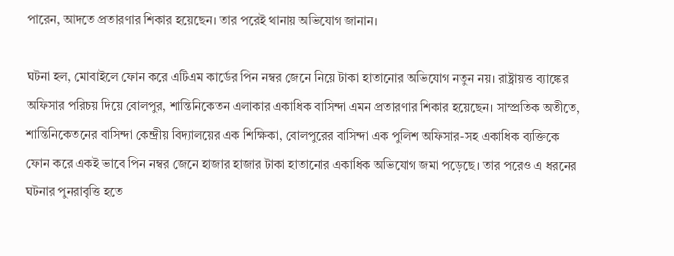পারেন, আদতে প্রতারণার শিকার হয়েছেন। তার পরেই থানায় অভিযোগ জানান।

ঘটনা হল, মোবাইলে ফোন করে এটিএম কার্ডের পিন নম্বর জেনে নিয়ে টাকা হাতানোর অভিযোগ নতুন নয়। রাষ্ট্রায়ত্ত ব্যাঙ্কের অফিসার পরিচয় দিয়ে বোলপুর, শান্তিনিকেতন এলাকার একাধিক বাসিন্দা এমন প্রতারণার শিকার হয়েছেন। সাম্প্রতিক অতীতে, শান্তিনিকেতনের বাসিন্দা কেন্দ্রীয় বিদ্যালয়ের এক শিক্ষিকা, বোলপুরের বাসিন্দা এক পুলিশ অফিসার-সহ একাধিক ব্যক্তিকে ফোন করে একই ভাবে পিন নম্বর জেনে হাজার হাজার টাকা হাতানোর একাধিক অভিযোগ জমা পড়েছে। তার পরেও এ ধরনের ঘটনার পুনরাবৃত্তি হতে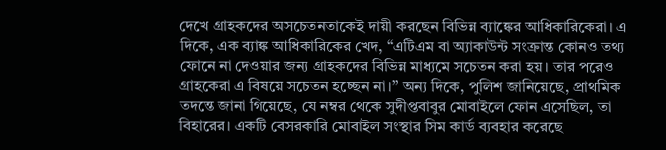দেখে গ্রাহকদের অসচেতনতাকেই দায়ী করছেন বিভিন্ন ব্যাঙ্কের আধিকারিকেরা। এ দিকে, এক ব্যাঙ্ক আধিকারিকের খেদ, ‘‘এটিএম বা অ্যাকাউন্ট সংক্রান্ত কোনও তথ্য ফোনে না দেওয়ার জন্য গ্রাহকদের বিভিন্ন মাধ্যমে সচেতন করা হয়। তার পরেও গ্রাহকেরা এ বিষয়ে সচেতন হচ্ছেন না।’’ অন্য দিকে, পুলিশ জানিয়েছে, প্রাথমিক তদন্তে জানা গিয়েছে, যে নম্বর থেকে সুদীপ্তবাবুর মোবাইলে ফোন এসেছিল, তা বিহারের। একটি বেসরকারি মোবাইল সংস্থার সিম কার্ড ব্যবহার করেছে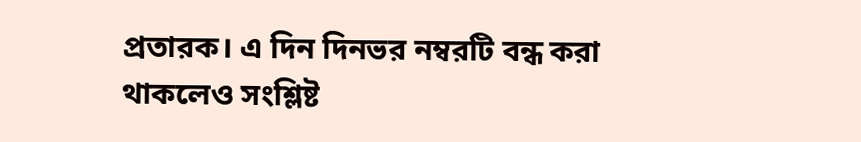প্রতারক। এ দিন দিনভর নম্বরটি বন্ধ করা থাকলেও সংশ্লিষ্ট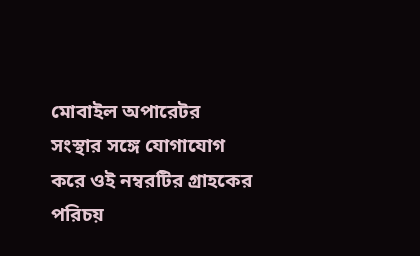মোবাইল অপারেটর সংস্থার সঙ্গে যোগাযোগ করে ওই নম্বরটির গ্রাহকের পরিচয়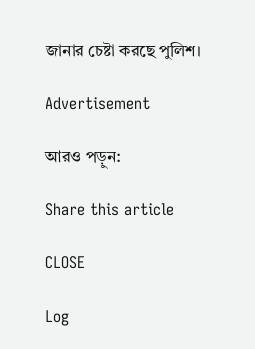জানার চেষ্টা করছে পুলিশ।

Advertisement

আরও পড়ুন:

Share this article

CLOSE

Log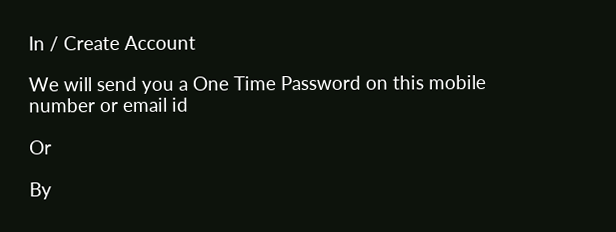In / Create Account

We will send you a One Time Password on this mobile number or email id

Or

By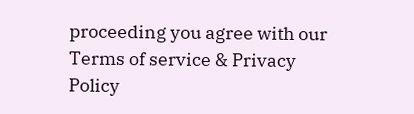proceeding you agree with our Terms of service & Privacy Policy